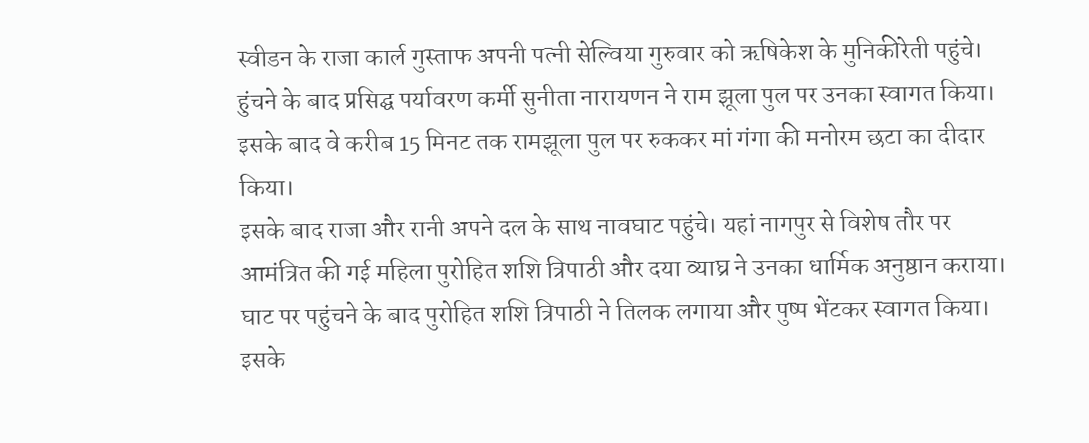स्वीडन के राजा कार्ल गुस्ताफ अपनी पत्नी सेल्विया गुरुवार को ऋषिकेश के मुनिकीरेती पहुंचे। हुंचने के बाद प्रसिद्घ पर्यावरण कर्मी सुनीता नारायणन ने राम झूला पुल पर उनका स्वागत किया। इसके बाद वे करीब 15 मिनट तक रामझूला पुल पर रुककर मां गंगा की मनोरम छटा का दीदार किया।
इसके बाद राजा और रानी अपने दल के साथ नावघाट पहुंचे। यहां नागपुर से विशेष तौर पर आमंत्रित की गई महिला पुरोहित शशि त्रिपाठी और दया व्याघ्र ने उनका धार्मिक अनुष्ठान कराया। घाट पर पहुंचने के बाद पुरोहित शशि त्रिपाठी ने तिलक लगाया और पुष्प भेंटकर स्वागत किया। इसके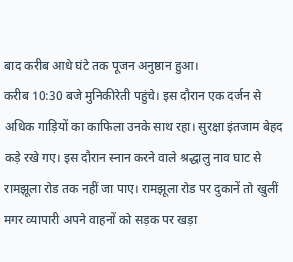बाद करीब आधे घंटे तक पूजन अनुष्ठान हुआ।
करीब 10:30 बजे मुनिकीरेती पहुंचे। इस दौरान एक दर्जन से अधिक गाड़ियों का काफिला उनके साथ रहा। सुरक्षा इंतजाम बेहद कड़े रखे गए। इस दौरान स्नान करने वाले श्रद्धालु नाव घाट से रामझूला रोड तक नहीं जा पाए। रामझूला रोड पर दुकानें तो खुलीं मगर व्यापारी अपने वाहनों को सड़क पर खड़ा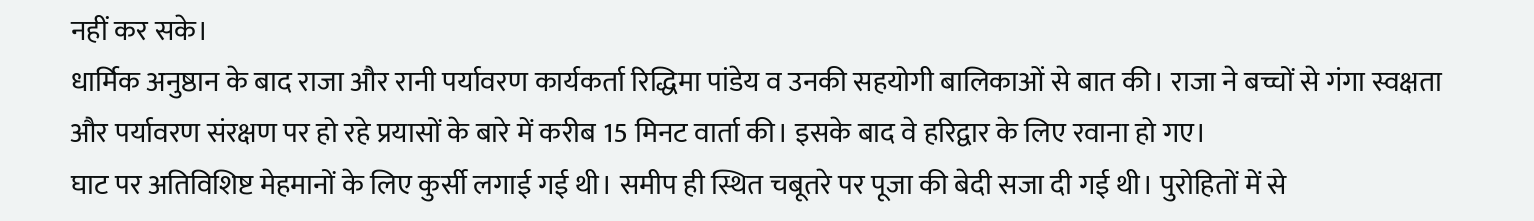नहीं कर सके।
धार्मिक अनुष्ठान के बाद राजा और रानी पर्यावरण कार्यकर्ता रिद्धिमा पांडेय व उनकी सहयोगी बालिकाओं से बात की। राजा ने बच्चों से गंगा स्वक्षता और पर्यावरण संरक्षण पर हो रहे प्रयासों के बारे में करीब 15 मिनट वार्ता की। इसके बाद वे हरिद्वार के लिए रवाना हो गए।
घाट पर अतिविशिष्ट मेहमानों के लिए कुर्सी लगाई गई थी। समीप ही स्थित चबूतरे पर पूजा की बेदी सजा दी गई थी। पुरोहितों में से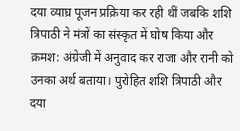दया व्याघ्र पूजन प्रक्रिया कर रही थीं जबकि शशि त्रिपाठी ने मंत्रों का संस्कृत में घोष किया और क्रमश: अंग्रेजी में अनुवाद कर राजा और रानी को उनका अर्थ बताया। पुरोहित शशि त्रिपाठी और दया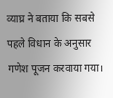व्याघ्र ने बताया कि सबसे पहले विधान के अनुसार गणेश पूजन करवाया गया।